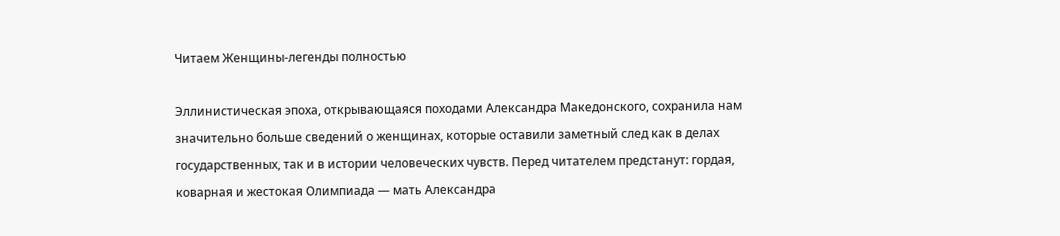Читаем Женщины-легенды полностью

Эллинистическая эпоха, открывающаяся походами Александра Македонского, сохранила нам значительно больше сведений о женщинах, которые оставили заметный след как в делах государственных, так и в истории человеческих чувств. Перед читателем предстанут: гордая, коварная и жестокая Олимпиада — мать Александра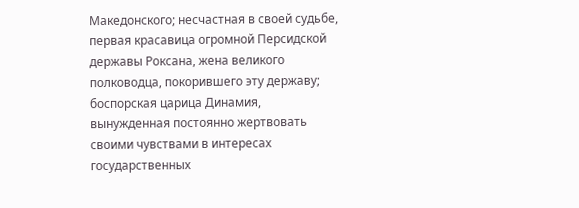Македонского; несчастная в своей судьбе, первая красавица огромной Персидской державы Роксана, жена великого полководца, покорившего эту державу; боспорская царица Динамия, вынужденная постоянно жертвовать своими чувствами в интересах государственных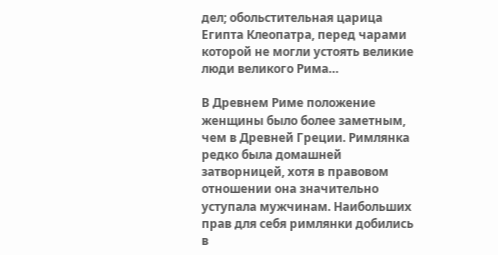дел; обольстительная царица Египта Клеопатра, перед чарами которой не могли устоять великие люди великого Рима…

В Древнем Риме положение женщины было более заметным, чем в Древней Греции. Римлянка редко была домашней затворницей, хотя в правовом отношении она значительно уступала мужчинам. Наибольших прав для себя римлянки добились в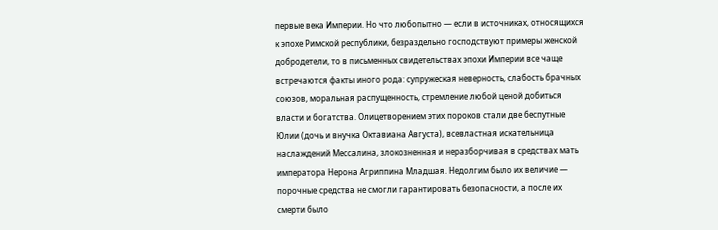первые века Империи. Но что любопытно — если в источниках, относящихся к эпохе Римской республики, безраздельно господствуют примеры женской добродетели, то в письменных свидетельствах эпохи Империи все чаще встречаются факты иного рода: супружеская неверность, слабость брачных союзов, моральная распущенность, стремление любой ценой добиться власти и богатства. Олицетворением этих пороков стали две беспутные Юлии (дочь и внучка Октавиана Августа), всевластная искательница наслаждений Мессалина, злокозненная и неразборчивая в средствах мать императора Нерона Агриппина Младшая. Недолгим было их величие — порочные средства не смогли гарантировать безопасности, а после их смерти было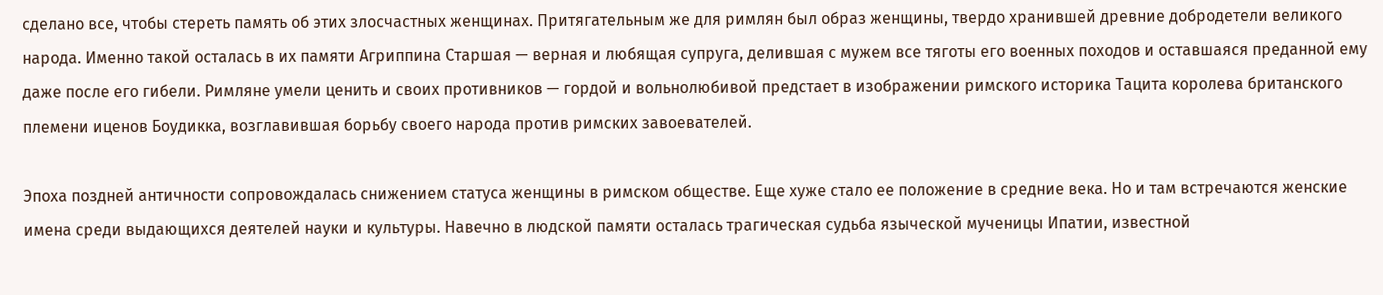сделано все, чтобы стереть память об этих злосчастных женщинах. Притягательным же для римлян был образ женщины, твердо хранившей древние добродетели великого народа. Именно такой осталась в их памяти Агриппина Старшая — верная и любящая супруга, делившая с мужем все тяготы его военных походов и оставшаяся преданной ему даже после его гибели. Римляне умели ценить и своих противников — гордой и вольнолюбивой предстает в изображении римского историка Тацита королева британского племени иценов Боудикка, возглавившая борьбу своего народа против римских завоевателей.

Эпоха поздней античности сопровождалась снижением статуса женщины в римском обществе. Еще хуже стало ее положение в средние века. Но и там встречаются женские имена среди выдающихся деятелей науки и культуры. Навечно в людской памяти осталась трагическая судьба языческой мученицы Ипатии, известной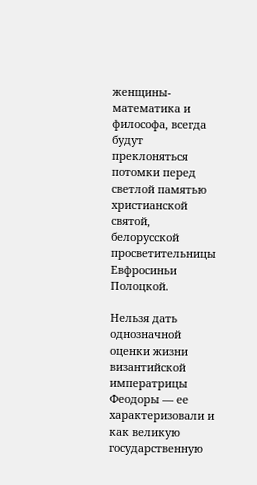женщины-математика и философа, всегда будут преклоняться потомки перед светлой памятью христианской святой, белорусской просветительницы Евфросиньи Полоцкой.

Нельзя дать однозначной оценки жизни византийской императрицы Феодоры — ее характеризовали и как великую государственную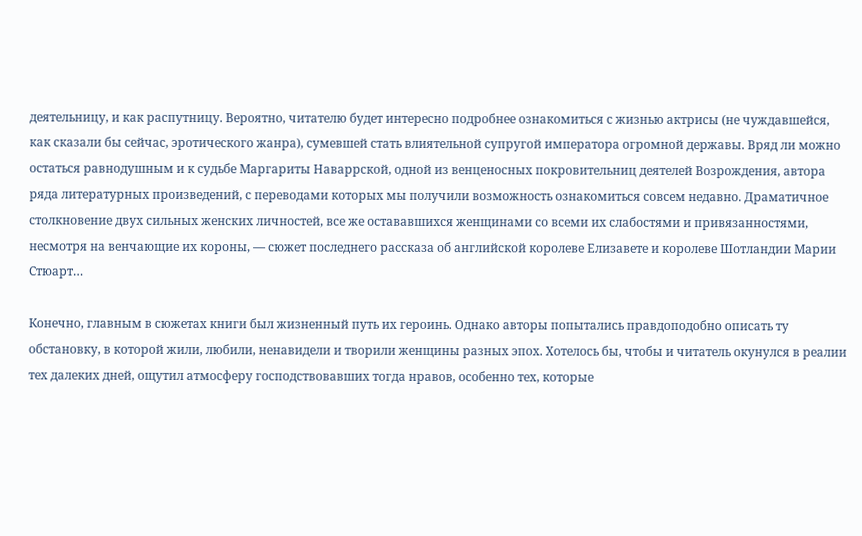деятельницу, и как распутницу. Вероятно, читателю будет интересно подробнее ознакомиться с жизнью актрисы (не чуждавшейся, как сказали бы сейчас, эротического жанра), сумевшей стать влиятельной супругой императора огромной державы. Вряд ли можно остаться равнодушным и к судьбе Маргариты Наваррской, одной из венценосных покровительниц деятелей Возрождения, автора ряда литературных произведений, с переводами которых мы получили возможность ознакомиться совсем недавно. Драматичное столкновение двух сильных женских личностей, все же остававшихся женщинами со всеми их слабостями и привязанностями, несмотря на венчающие их короны, — сюжет последнего рассказа об английской королеве Елизавете и королеве Шотландии Марии Стюарт…

Конечно, главным в сюжетах книги был жизненный путь их героинь. Однако авторы попытались правдоподобно описать ту обстановку, в которой жили, любили, ненавидели и творили женщины разных эпох. Хотелось бы, чтобы и читатель окунулся в реалии тех далеких дней, ощутил атмосферу господствовавших тогда нравов, особенно тех, которые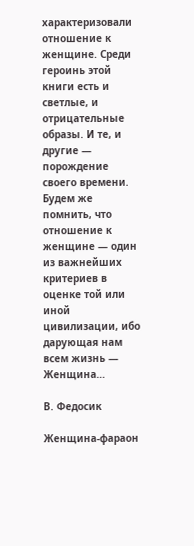характеризовали отношение к женщине. Среди героинь этой книги есть и светлые, и отрицательные образы. И те, и другие — порождение своего времени. Будем же помнить, что отношение к женщине — один из важнейших критериев в оценке той или иной цивилизации, ибо дарующая нам всем жизнь — Женщина…

В. Федосик

Женщина-фараон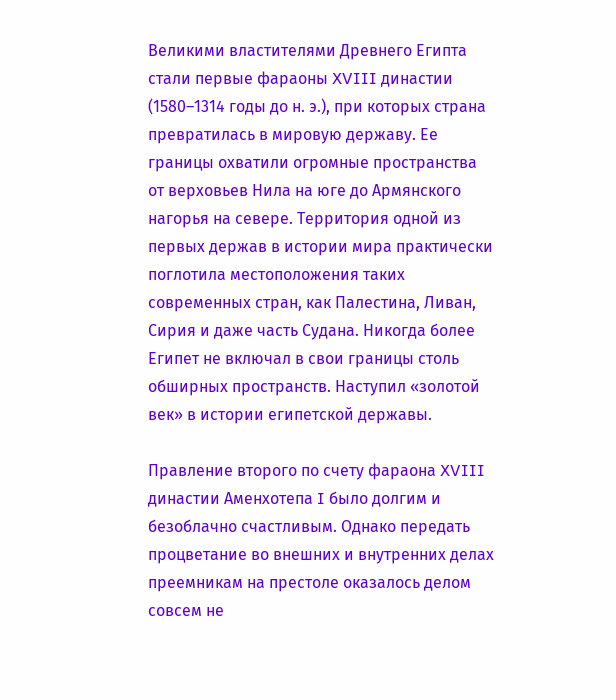Великими властителями Древнего Египта стали первые фараоны XVIII династии (1580–1314 годы до н. э.), при которых страна превратилась в мировую державу. Ее границы охватили огромные пространства от верховьев Нила на юге до Армянского нагорья на севере. Территория одной из первых держав в истории мира практически поглотила местоположения таких современных стран, как Палестина, Ливан, Сирия и даже часть Судана. Никогда более Египет не включал в свои границы столь обширных пространств. Наступил «золотой век» в истории египетской державы.

Правление второго по счету фараона XVIII династии Аменхотепа I было долгим и безоблачно счастливым. Однако передать процветание во внешних и внутренних делах преемникам на престоле оказалось делом совсем не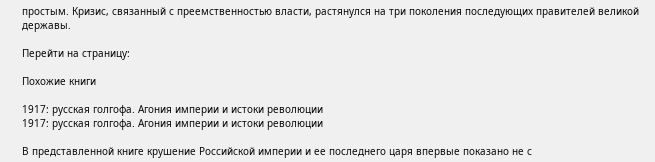простым. Кризис, связанный с преемственностью власти, растянулся на три поколения последующих правителей великой державы.

Перейти на страницу:

Похожие книги

1917: русская голгофа. Агония империи и истоки революции
1917: русская голгофа. Агония империи и истоки революции

В представленной книге крушение Российской империи и ее последнего царя впервые показано не с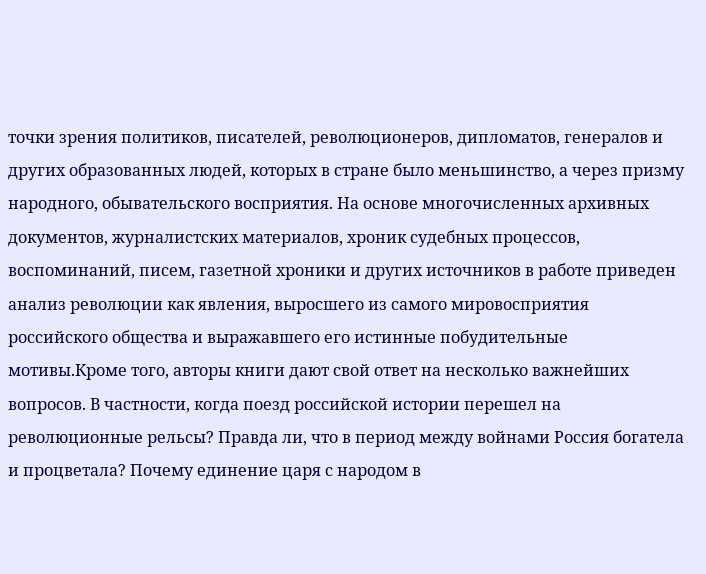точки зрения политиков, писателей, революционеров, дипломатов, генералов и других образованных людей, которых в стране было меньшинство, а через призму народного, обывательского восприятия. На основе многочисленных архивных документов, журналистских материалов, хроник судебных процессов, воспоминаний, писем, газетной хроники и других источников в работе приведен анализ революции как явления, выросшего из самого мировосприятия российского общества и выражавшего его истинные побудительные мотивы.Кроме того, авторы книги дают свой ответ на несколько важнейших вопросов. В частности, когда поезд российской истории перешел на революционные рельсы? Правда ли, что в период между войнами Россия богатела и процветала? Почему единение царя с народом в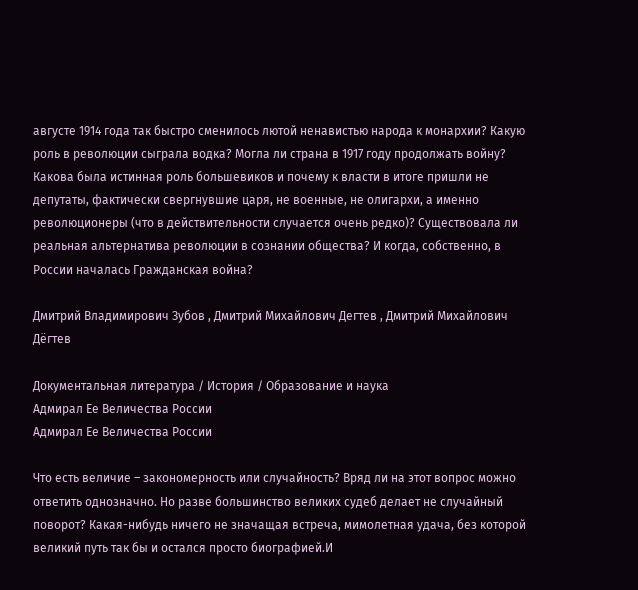августе 1914 года так быстро сменилось лютой ненавистью народа к монархии? Какую роль в революции сыграла водка? Могла ли страна в 1917 году продолжать войну? Какова была истинная роль большевиков и почему к власти в итоге пришли не депутаты, фактически свергнувшие царя, не военные, не олигархи, а именно революционеры (что в действительности случается очень редко)? Существовала ли реальная альтернатива революции в сознании общества? И когда, собственно, в России началась Гражданская война?

Дмитрий Владимирович Зубов , Дмитрий Михайлович Дегтев , Дмитрий Михайлович Дёгтев

Документальная литература / История / Образование и наука
Адмирал Ее Величества России
Адмирал Ее Величества России

Что есть величие – закономерность или случайность? Вряд ли на этот вопрос можно ответить однозначно. Но разве большинство великих судеб делает не случайный поворот? Какая-нибудь ничего не значащая встреча, мимолетная удача, без которой великий путь так бы и остался просто биографией.И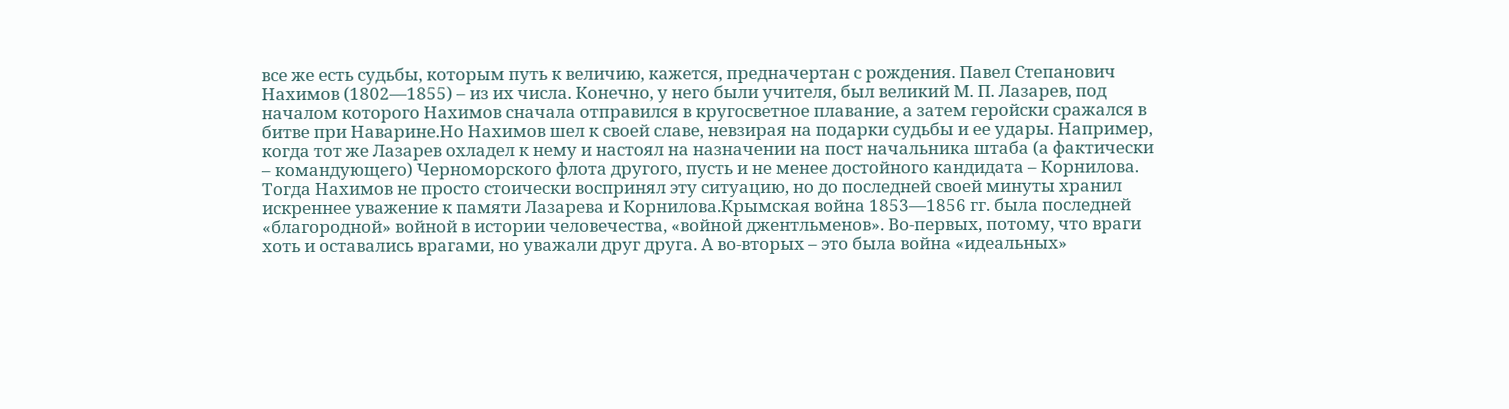все же есть судьбы, которым путь к величию, кажется, предначертан с рождения. Павел Степанович Нахимов (1802—1855) – из их числа. Конечно, у него были учителя, был великий М. П. Лазарев, под началом которого Нахимов сначала отправился в кругосветное плавание, а затем геройски сражался в битве при Наварине.Но Нахимов шел к своей славе, невзирая на подарки судьбы и ее удары. Например, когда тот же Лазарев охладел к нему и настоял на назначении на пост начальника штаба (а фактически – командующего) Черноморского флота другого, пусть и не менее достойного кандидата – Корнилова. Тогда Нахимов не просто стоически воспринял эту ситуацию, но до последней своей минуты хранил искреннее уважение к памяти Лазарева и Корнилова.Крымская война 1853—1856 гг. была последней «благородной» войной в истории человечества, «войной джентльменов». Во-первых, потому, что враги хоть и оставались врагами, но уважали друг друга. А во-вторых – это была война «идеальных»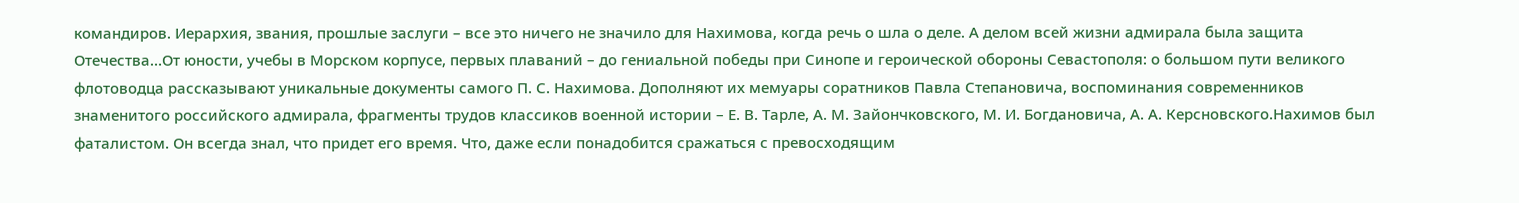командиров. Иерархия, звания, прошлые заслуги – все это ничего не значило для Нахимова, когда речь о шла о деле. А делом всей жизни адмирала была защита Отечества…От юности, учебы в Морском корпусе, первых плаваний – до гениальной победы при Синопе и героической обороны Севастополя: о большом пути великого флотоводца рассказывают уникальные документы самого П. С. Нахимова. Дополняют их мемуары соратников Павла Степановича, воспоминания современников знаменитого российского адмирала, фрагменты трудов классиков военной истории – Е. В. Тарле, А. М. Зайончковского, М. И. Богдановича, А. А. Керсновского.Нахимов был фаталистом. Он всегда знал, что придет его время. Что, даже если понадобится сражаться с превосходящим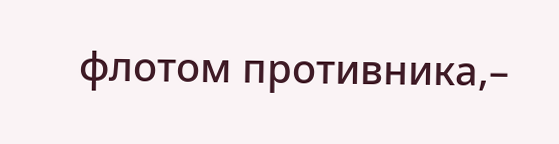флотом противника,–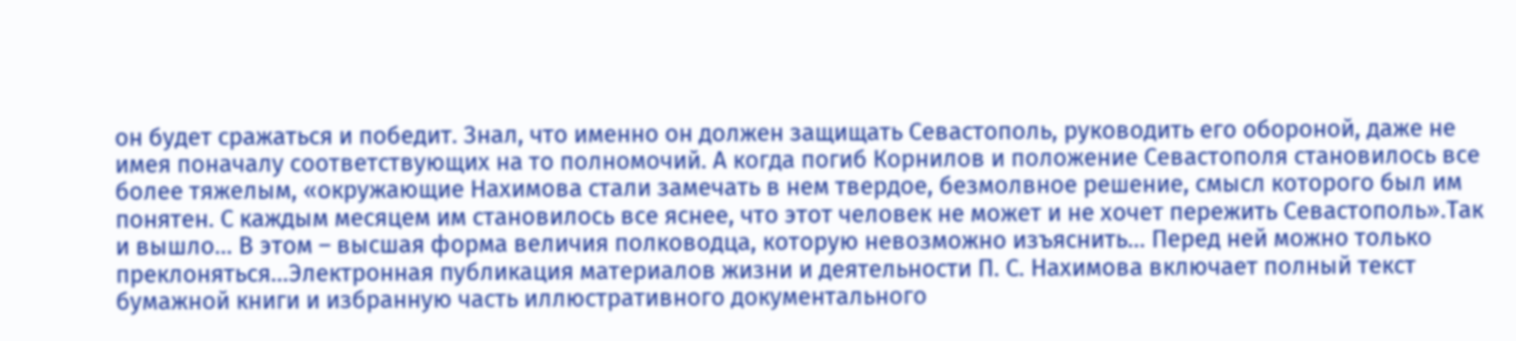он будет сражаться и победит. Знал, что именно он должен защищать Севастополь, руководить его обороной, даже не имея поначалу соответствующих на то полномочий. А когда погиб Корнилов и положение Севастополя становилось все более тяжелым, «окружающие Нахимова стали замечать в нем твердое, безмолвное решение, смысл которого был им понятен. С каждым месяцем им становилось все яснее, что этот человек не может и не хочет пережить Севастополь».Так и вышло… В этом – высшая форма величия полководца, которую невозможно изъяснить… Перед ней можно только преклоняться…Электронная публикация материалов жизни и деятельности П. С. Нахимова включает полный текст бумажной книги и избранную часть иллюстративного документального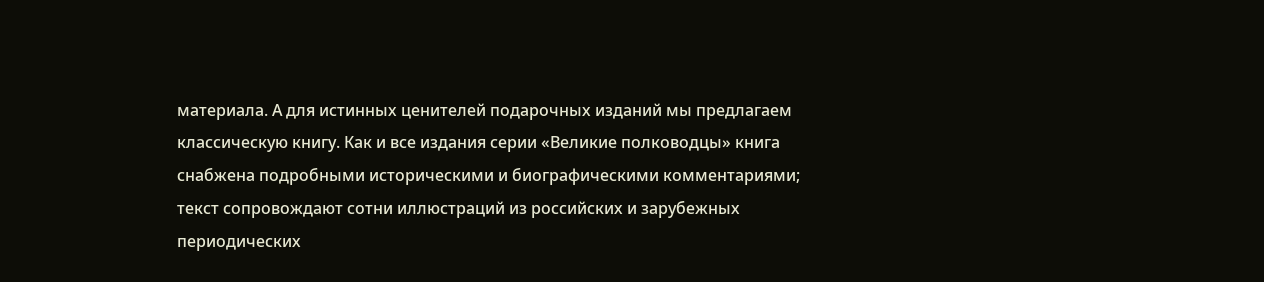материала. А для истинных ценителей подарочных изданий мы предлагаем классическую книгу. Как и все издания серии «Великие полководцы» книга снабжена подробными историческими и биографическими комментариями; текст сопровождают сотни иллюстраций из российских и зарубежных периодических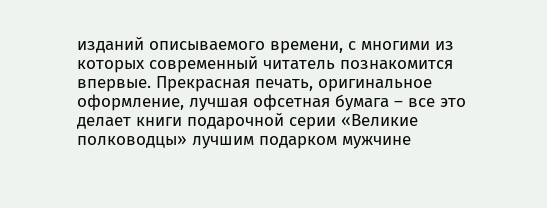изданий описываемого времени, с многими из которых современный читатель познакомится впервые. Прекрасная печать, оригинальное оформление, лучшая офсетная бумага – все это делает книги подарочной серии «Великие полководцы» лучшим подарком мужчине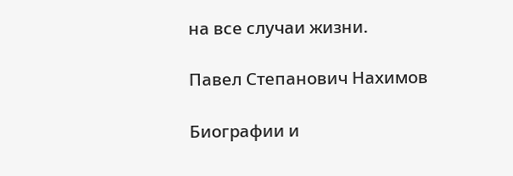на все случаи жизни.

Павел Степанович Нахимов

Биографии и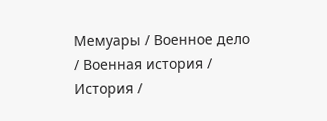Мемуары / Военное дело / Военная история / История /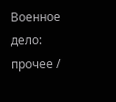Военное дело: прочее /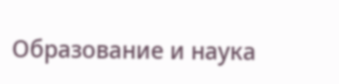Образование и наука